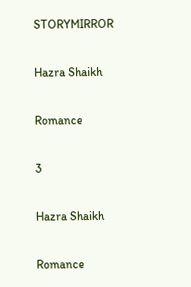STORYMIRROR

Hazra Shaikh

Romance

3

Hazra Shaikh

Romance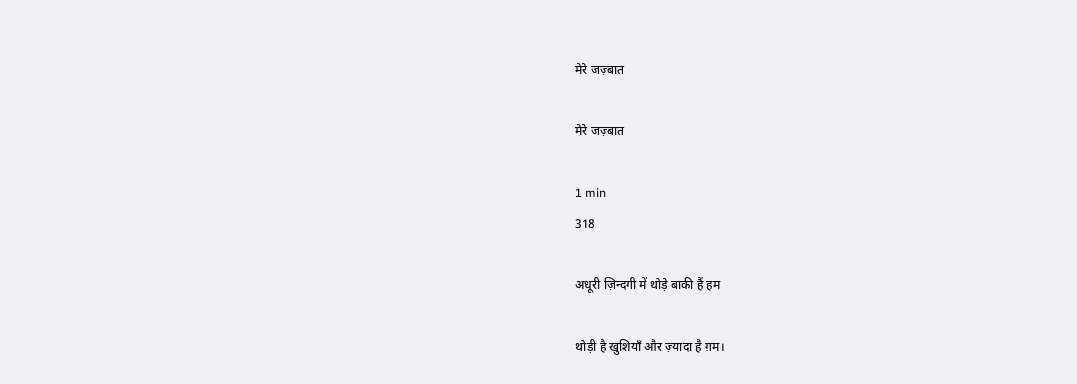मेरे जज़्बात

मेरे जज़्बात

1 min
318

अधूरी ज़िन्दगी में थोड़े बाकी हैं हम

थोड़ी है खुशियाँ और ज़्यादा है ग़म।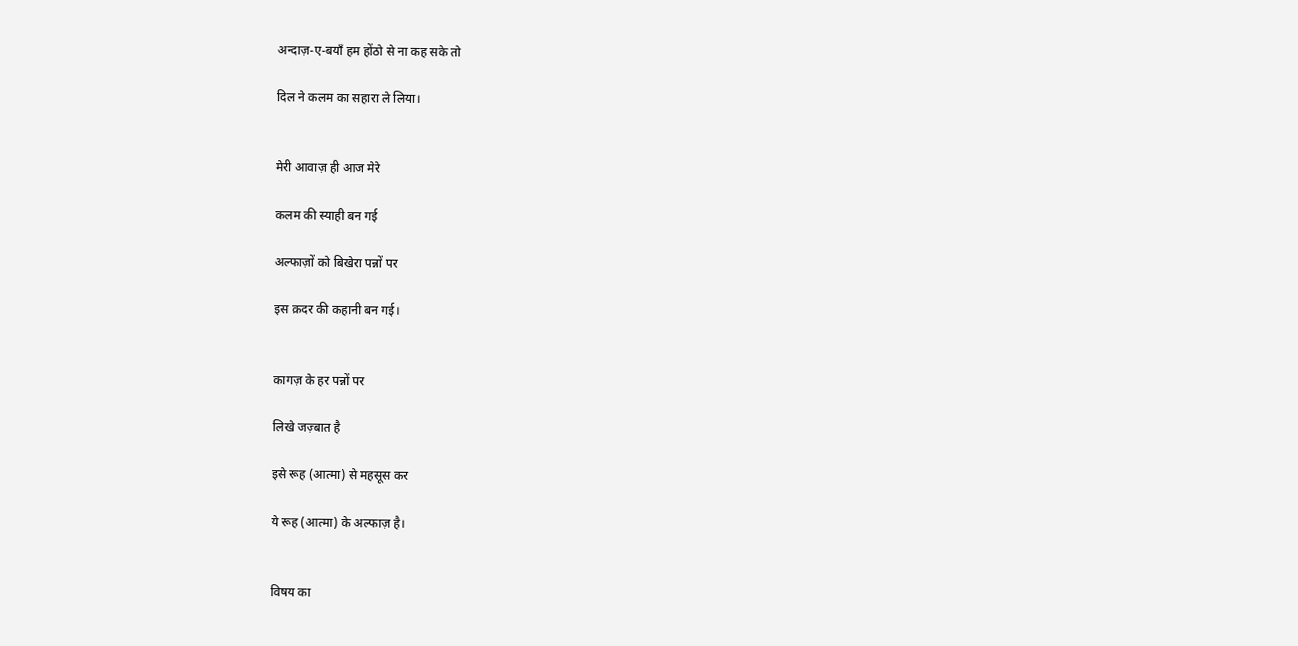अन्दाज़-ए-बयाँ हम होंठो से ना कह सके तो

दिल ने कलम का सहारा ले लिया।


मेरी आवाज़ ही आज मेरे

कलम की स्याही बन गई

अल्फाज़ों को बिखेरा पन्नों पर

इस क़दर की कहानी बन गई।


कागज़ के हर पन्नों पर

लिखे जज़्बात है

इसे रूह (आत्मा) से महसूस कर

ये रूह (आत्मा) के अल्फाज़ है।


विषय का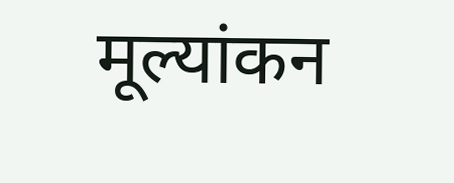मूल्यांकन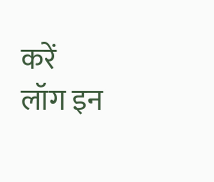करें
लॉग इन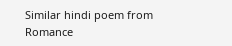Similar hindi poem from Romance